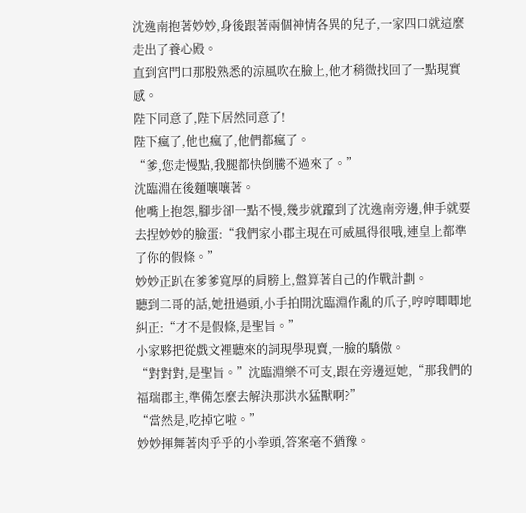沈逸南抱著妙妙,身後跟著兩個神情各異的兒子,一家四口就這麼走出了養心殿。
直到宮門口那股熟悉的涼風吹在臉上,他才稍微找回了一點現實感。
陛下同意了,陛下居然同意了!
陛下瘋了,他也瘋了,他們都瘋了。
“爹,您走慢點,我腿都快倒騰不過來了。”
沈臨淵在後麵嚷嚷著。
他嘴上抱怨,腳步卻一點不慢,幾步就躥到了沈逸南旁邊,伸手就要去捏妙妙的臉蛋:“我們家小郡主現在可威風得很哦,連皇上都準了你的假條。”
妙妙正趴在爹爹寬厚的肩膀上,盤算著自己的作戰計劃。
聽到二哥的話,她扭過頭,小手拍開沈臨淵作亂的爪子,哼哼唧唧地糾正:“才不是假條,是聖旨。”
小家夥把從戲文裡聽來的詞現學現賣,一臉的驕傲。
“對對對,是聖旨。”沈臨淵樂不可支,跟在旁邊逗她,“那我們的福瑞郡主,準備怎麼去解決那洪水猛獸啊?”
“當然是,吃掉它啦。”
妙妙揮舞著肉乎乎的小拳頭,答案毫不猶豫。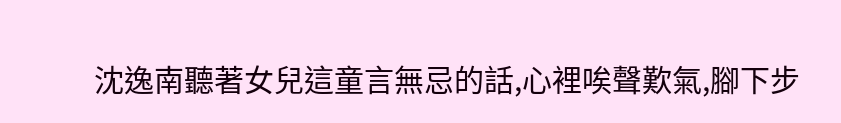沈逸南聽著女兒這童言無忌的話,心裡唉聲歎氣,腳下步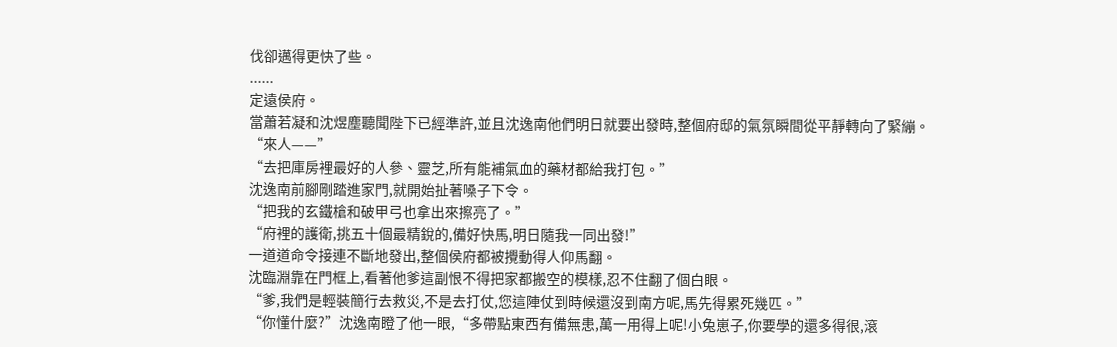伐卻邁得更快了些。
......
定遠侯府。
當蕭若凝和沈煜塵聽聞陛下已經準許,並且沈逸南他們明日就要出發時,整個府邸的氣氛瞬間從平靜轉向了緊繃。
“來人——”
“去把庫房裡最好的人參、靈芝,所有能補氣血的藥材都給我打包。”
沈逸南前腳剛踏進家門,就開始扯著嗓子下令。
“把我的玄鐵槍和破甲弓也拿出來擦亮了。”
“府裡的護衛,挑五十個最精銳的,備好快馬,明日隨我一同出發!”
一道道命令接連不斷地發出,整個侯府都被攪動得人仰馬翻。
沈臨淵靠在門框上,看著他爹這副恨不得把家都搬空的模樣,忍不住翻了個白眼。
“爹,我們是輕裝簡行去救災,不是去打仗,您這陣仗到時候還沒到南方呢,馬先得累死幾匹。”
“你懂什麼?”沈逸南瞪了他一眼,“多帶點東西有備無患,萬一用得上呢!小兔崽子,你要學的還多得很,滾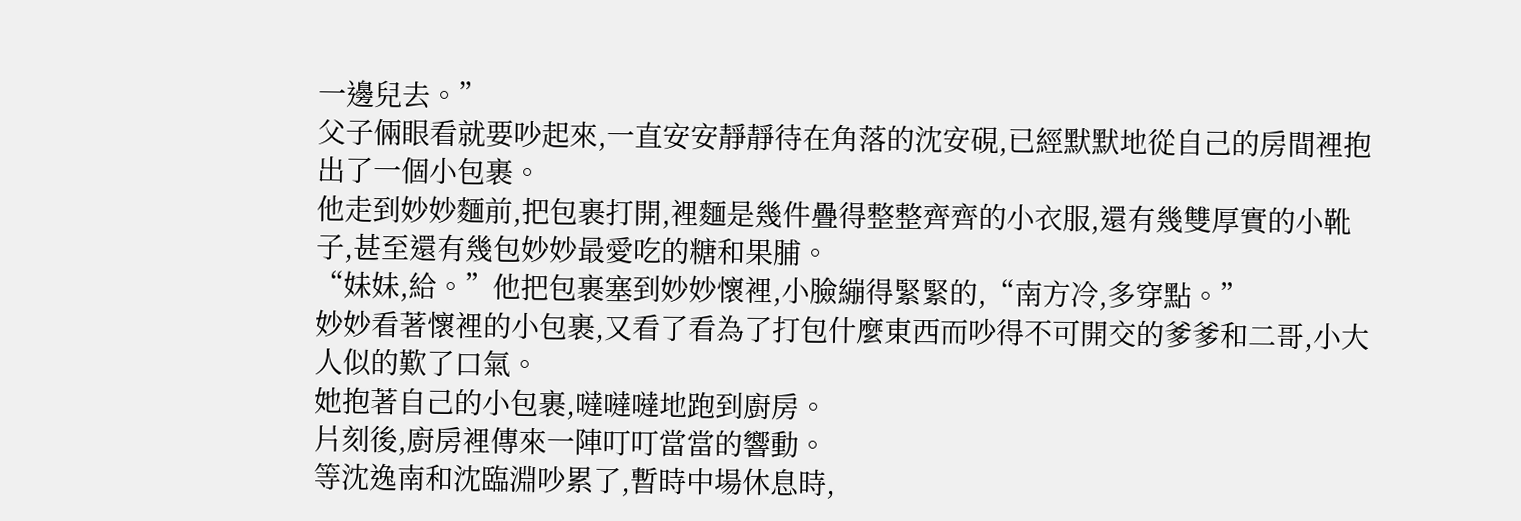一邊兒去。”
父子倆眼看就要吵起來,一直安安靜靜待在角落的沈安硯,已經默默地從自己的房間裡抱出了一個小包裹。
他走到妙妙麵前,把包裹打開,裡麵是幾件疊得整整齊齊的小衣服,還有幾雙厚實的小靴子,甚至還有幾包妙妙最愛吃的糖和果脯。
“妹妹,給。”他把包裹塞到妙妙懷裡,小臉繃得緊緊的,“南方冷,多穿點。”
妙妙看著懷裡的小包裹,又看了看為了打包什麼東西而吵得不可開交的爹爹和二哥,小大人似的歎了口氣。
她抱著自己的小包裹,噠噠噠地跑到廚房。
片刻後,廚房裡傳來一陣叮叮當當的響動。
等沈逸南和沈臨淵吵累了,暫時中場休息時,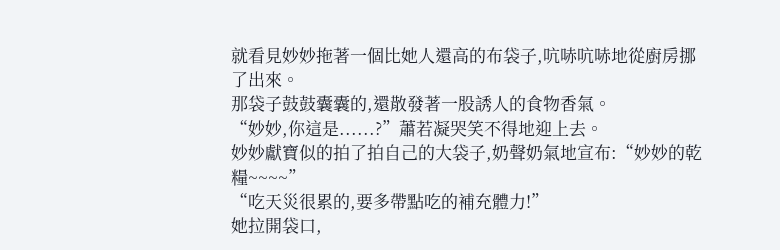就看見妙妙拖著一個比她人還高的布袋子,吭哧吭哧地從廚房挪了出來。
那袋子鼓鼓囊囊的,還散發著一股誘人的食物香氣。
“妙妙,你這是......?”蕭若凝哭笑不得地迎上去。
妙妙獻寶似的拍了拍自己的大袋子,奶聲奶氣地宣布:“妙妙的乾糧~~~~”
“吃天災很累的,要多帶點吃的補充體力!”
她拉開袋口,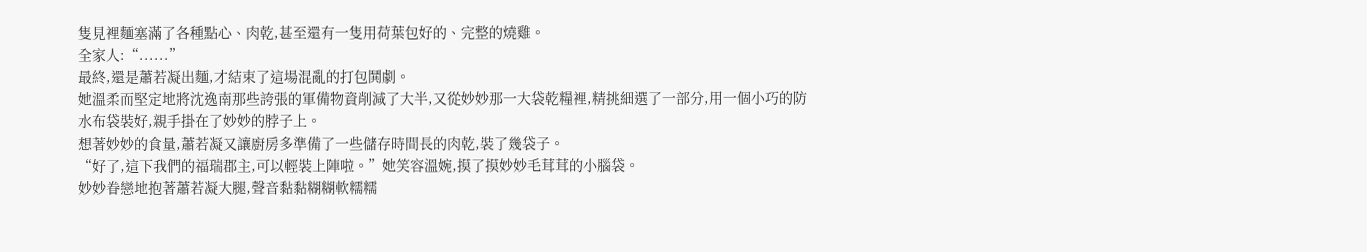隻見裡麵塞滿了各種點心、肉乾,甚至還有一隻用荷葉包好的、完整的燒雞。
全家人:“......”
最終,還是蕭若凝出麵,才結束了這場混亂的打包鬨劇。
她溫柔而堅定地將沈逸南那些誇張的軍備物資削減了大半,又從妙妙那一大袋乾糧裡,精挑細選了一部分,用一個小巧的防水布袋裝好,親手掛在了妙妙的脖子上。
想著妙妙的食量,蕭若凝又讓廚房多準備了一些儲存時間長的肉乾,裝了幾袋子。
“好了,這下我們的福瑞郡主,可以輕裝上陣啦。”她笑容溫婉,摸了摸妙妙毛茸茸的小腦袋。
妙妙眷戀地抱著蕭若凝大腿,聲音黏黏糊糊軟糯糯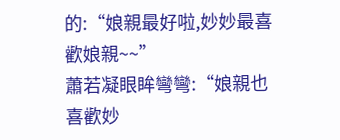的:“娘親最好啦,妙妙最喜歡娘親~~”
蕭若凝眼眸彎彎:“娘親也喜歡妙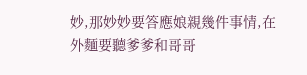妙,那妙妙要答應娘親幾件事情,在外麵要聽爹爹和哥哥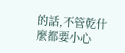的話,不管乾什麼都要小心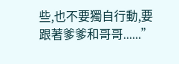些,也不要獨自行動,要跟著爹爹和哥哥......”